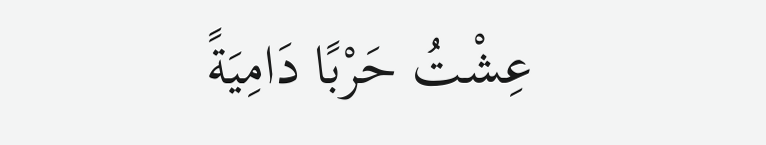عِشْتُ حَرْبًا دَامِيَةً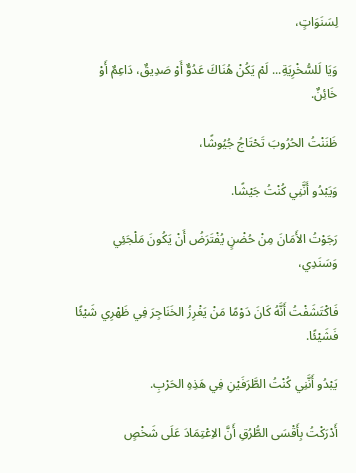لِسَنَوَاتٍ،

وَيَا لَلسُّخْرِيَةِ... لَمْ يَكُنْ هُنَاكَ عَدُوٌّ أَوْ صَدِيقٌ، دَاعِمٌ أَوْ خَائِنٌ.

ظَنَنْتُ الحُرُوبَ تَحْتَاجُ جُيُوشًا،

وَيَبْدُو أَنَّنِي كُنْتُ جَيْشًا.

رَجَوْتُ الأَمَانَ مِنْ حُضْنٍ يُفْتَرَضُ أَنْ يَكُونَ مَلْجَئِي وَسَنَدِي،

فَاكْتَشَفْتُ أَنَّهُ كَانَ دَوْمًا مَنْ يَغْرِزُ الخَنَاجِرَ فِي ظَهْرِي شَيْئًا فَشَيْئًا.

يَبْدُو أَنَّنِي كُنْتُ الطَّرَفَيْنِ فِي هَذِهِ الحَرْبِ.

أَدْرَكْتُ بِأَقْسَى الطُّرُقِ أَنَّ الاِعْتِمَادَ عَلَى شَخْصٍ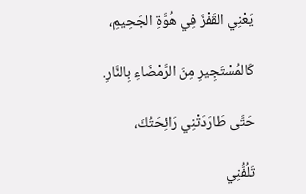يَعْنِي القَفْزَ فِي هُوَّةِ الجَحِيمِ،

كَالمُسْتَجِيرِ مِنَ الرَّمْضَاءِ بِالنَّارِ.

حَتَّى طَارَدَتْنِي رَائِحَتُكَ،

تَلُفُّنِي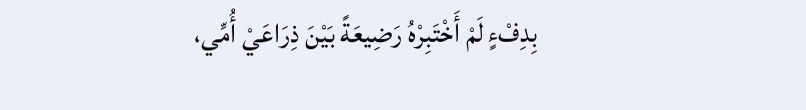بِدِفْءٍ لَمْ أَخْتَبِرْهُ رَضِيعَةً بَيْنَ ذِرَاعَيْ أُمِّي،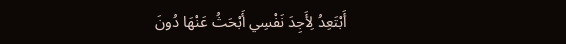أَبْتَعِدُ لِأَجِدَ نَفْسِي أَبْحَثُ عَنْهَا دُونَ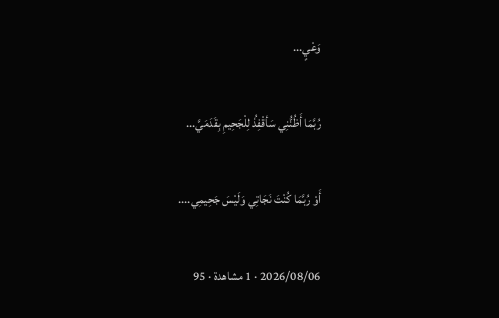وَعْيٍ...

رُبَّمَا أَظُنُّنِي سَأقْفِذُ لِلْجَحِيمِ بِقَدَمَيَّ...

أَوْ رُبَّمَا كُنْتَ نَجَاتِي وَلَيْسَ جَحِيمِي....

2026/08/06 · 1 مشاهدة · 95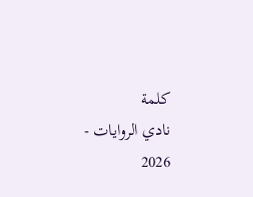كلمة
نادي الروايات - 2026